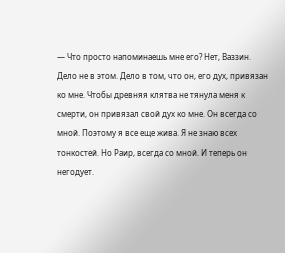— Что просто напоминаешь мне его? Нет, Ваззин. Дело не в этом. Дело в том, что он, его дух, привязан ко мне. Чтобы древняя клятва не тянула меня к смерти, он привязал свой дух ко мне. Он всегда со мной. Поэтому я все еще жива. Я не знаю всех тонкостей. Но Раир, всегда со мной. И теперь он негодует.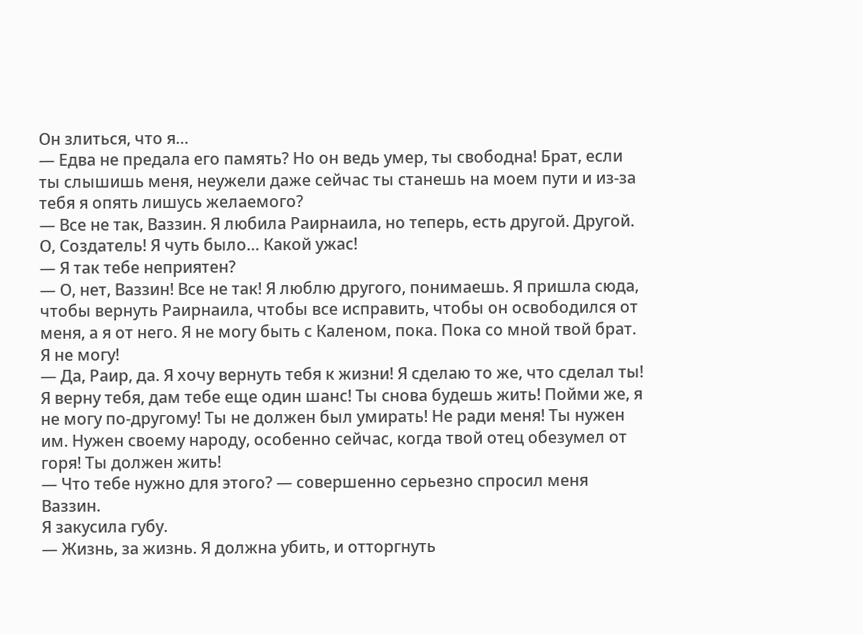Он злиться, что я…
— Едва не предала его память? Но он ведь умер, ты свободна! Брат, если ты слышишь меня, неужели даже сейчас ты станешь на моем пути и из-за тебя я опять лишусь желаемого?
— Все не так, Ваззин. Я любила Раирнаила, но теперь, есть другой. Другой. О, Создатель! Я чуть было… Какой ужас!
— Я так тебе неприятен?
— О, нет, Ваззин! Все не так! Я люблю другого, понимаешь. Я пришла сюда, чтобы вернуть Раирнаила, чтобы все исправить, чтобы он освободился от меня, а я от него. Я не могу быть с Каленом, пока. Пока со мной твой брат. Я не могу!
— Да, Раир, да. Я хочу вернуть тебя к жизни! Я сделаю то же, что сделал ты! Я верну тебя, дам тебе еще один шанс! Ты снова будешь жить! Пойми же, я не могу по-другому! Ты не должен был умирать! Не ради меня! Ты нужен им. Нужен своему народу, особенно сейчас, когда твой отец обезумел от горя! Ты должен жить!
— Что тебе нужно для этого? — совершенно серьезно спросил меня Ваззин.
Я закусила губу.
— Жизнь, за жизнь. Я должна убить, и отторгнуть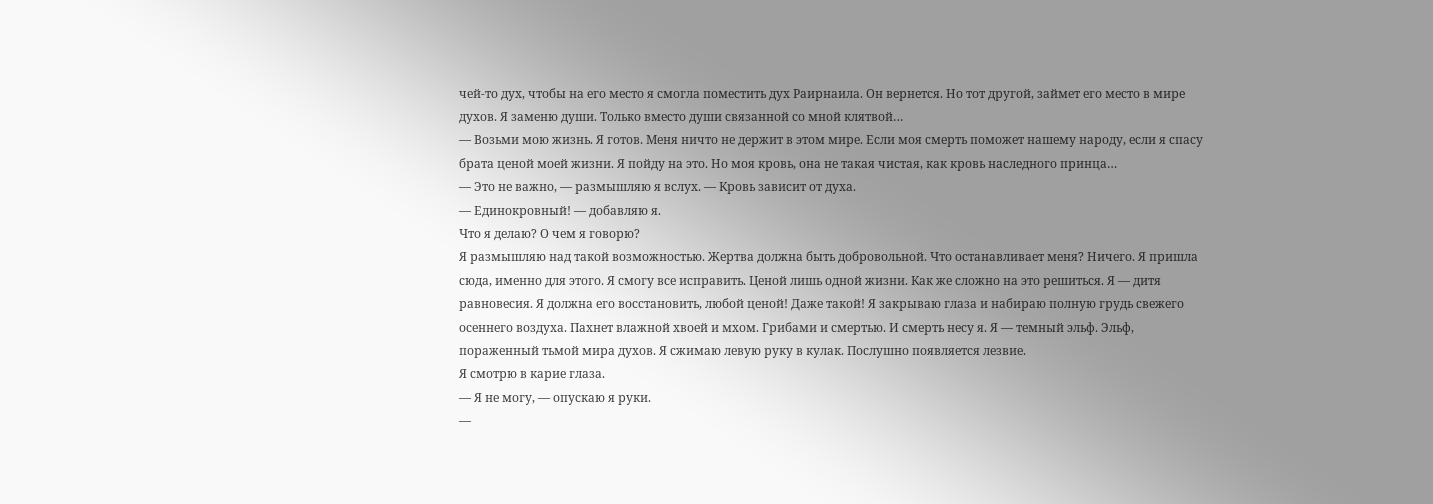чей-то дух, чтобы на его место я смогла поместить дух Раирнаила. Он вернется. Но тот другой, займет его место в мире духов. Я заменю души. Только вместо души связанной со мной клятвой…
— Возьми мою жизнь. Я готов. Меня ничто не держит в этом мире. Если моя смерть поможет нашему народу, если я спасу брата ценой моей жизни. Я пойду на это. Но моя кровь, она не такая чистая, как кровь наследного принца…
— Это не важно, — размышляю я вслух. — Кровь зависит от духа.
— Единокровный! — добавляю я.
Что я делаю? О чем я говорю?
Я размышляю над такой возможностью. Жертва должна быть добровольной. Что останавливает меня? Ничего. Я пришла сюда, именно для этого. Я смогу все исправить. Ценой лишь одной жизни. Как же сложно на это решиться. Я — дитя равновесия. Я должна его восстановить, любой ценой! Даже такой! Я закрываю глаза и набираю полную грудь свежего осеннего воздуха. Пахнет влажной хвоей и мхом. Грибами и смертью. И смерть несу я. Я — темный эльф. Эльф, пораженный тьмой мира духов. Я сжимаю левую руку в кулак. Послушно появляется лезвие.
Я смотрю в карие глаза.
— Я не могу, — опускаю я руки.
—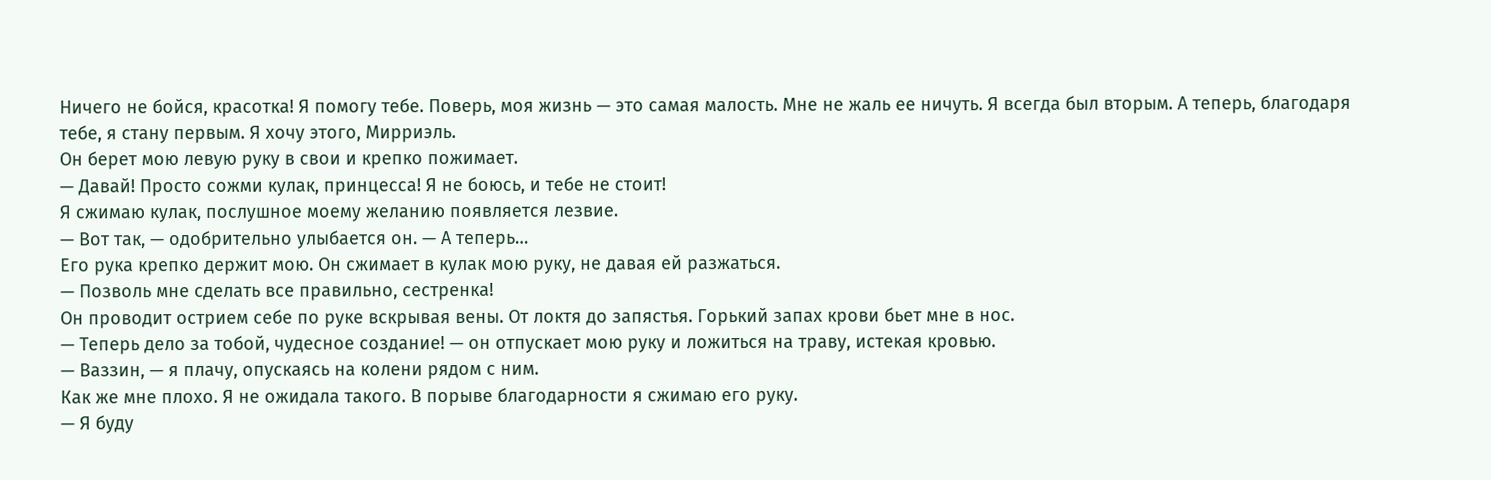Ничего не бойся, красотка! Я помогу тебе. Поверь, моя жизнь — это самая малость. Мне не жаль ее ничуть. Я всегда был вторым. А теперь, благодаря тебе, я стану первым. Я хочу этого, Мирриэль.
Он берет мою левую руку в свои и крепко пожимает.
— Давай! Просто сожми кулак, принцесса! Я не боюсь, и тебе не стоит!
Я сжимаю кулак, послушное моему желанию появляется лезвие.
— Вот так, — одобрительно улыбается он. — А теперь…
Его рука крепко держит мою. Он сжимает в кулак мою руку, не давая ей разжаться.
— Позволь мне сделать все правильно, сестренка!
Он проводит острием себе по руке вскрывая вены. От локтя до запястья. Горький запах крови бьет мне в нос.
— Теперь дело за тобой, чудесное создание! — он отпускает мою руку и ложиться на траву, истекая кровью.
— Ваззин, — я плачу, опускаясь на колени рядом с ним.
Как же мне плохо. Я не ожидала такого. В порыве благодарности я сжимаю его руку.
— Я буду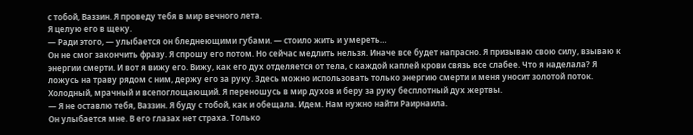с тобой, Ваззин. Я проведу тебя в мир вечного лета.
Я целую его в щеку.
— Ради этого, — улыбается он бледнеющими губами. — стоило жить и умереть…
Он не смог закончить фразу. Я спрошу его потом. Но сейчас медлить нельзя. Иначе все будет напрасно. Я призываю свою силу, взываю к энергии смерти. И вот я вижу его. Вижу, как его дух отделяется от тела, с каждой каплей крови связь все слабее. Что я наделала? Я ложусь на траву рядом с ним, держу его за руку. Здесь можно использовать только энергию смерти и меня уносит золотой поток. Холодный, мрачный и всепоглощающий. Я переношусь в мир духов и беру за руку бесплотный дух жертвы.
— Я не оставлю тебя, Ваззин. Я буду с тобой, как и обещала. Идем. Нам нужно найти Раирнаила.
Он улыбается мне. В его глазах нет страха. Только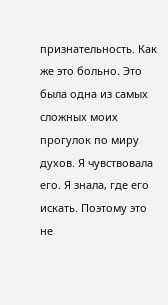признательность. Как же это больно. Это была одна из самых сложных моих прогулок по миру духов. Я чувствовала его. Я знала, где его искать. Поэтому это не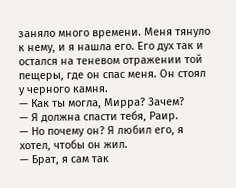заняло много времени. Меня тянуло к нему, и я нашла его. Его дух так и остался на теневом отражении той пещеры, где он спас меня. Он стоял у черного камня.
— Как ты могла, Мирра? Зачем?
— Я должна спасти тебя, Раир.
— Но почему он? Я любил его, я хотел, чтобы он жил.
— Брат, я сам так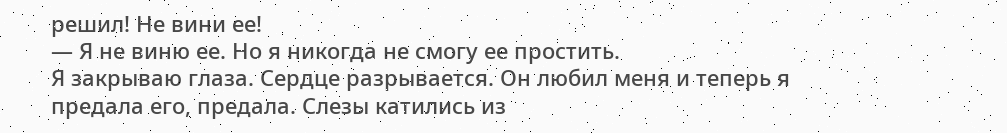решил! Не вини ее!
— Я не виню ее. Но я никогда не смогу ее простить.
Я закрываю глаза. Сердце разрывается. Он любил меня и теперь я предала его, предала. Слезы катились из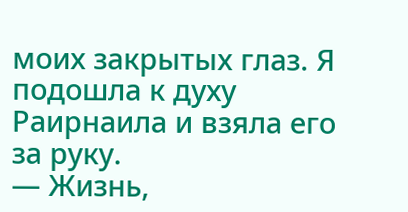моих закрытых глаз. Я подошла к духу Раирнаила и взяла его за руку.
— Жизнь,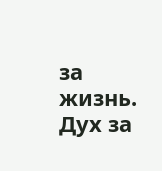за жизнь. Дух за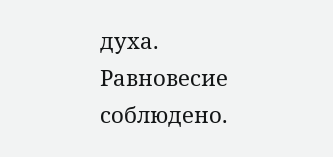духа. Равновесие соблюдено.